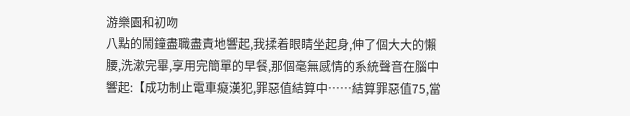游樂園和初吻
八點的鬧鐘盡職盡責地響起,我揉着眼睛坐起身,伸了個大大的懶腰,洗漱完畢,享用完簡單的早餐,那個毫無感情的系統聲音在腦中響起:【成功制止電車癡漢犯,罪惡值結算中……結算罪惡值75,當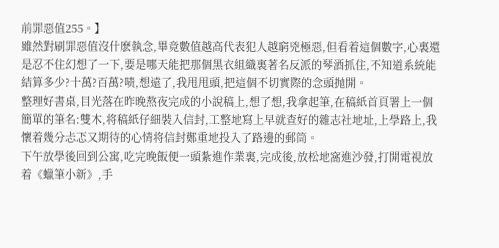前罪惡值255。】
雖然對刷罪惡值沒什麽執念,畢竟數值越高代表犯人越窮兇極惡,但看着這個數字,心裏還是忍不住幻想了一下,要是哪天能把那個黑衣組織裏著名反派的琴酒抓住,不知道系統能結算多少?十萬?百萬?啧,想遠了,我甩甩頭,把這個不切實際的念頭抛開。
整理好書桌,目光落在昨晚熬夜完成的小說稿上,想了想,我拿起筆,在稿紙首頁署上一個簡單的筆名:雙木,将稿紙仔細裝入信封,工整地寫上早就查好的雜志社地址,上學路上,我懷着幾分忐忑又期待的心情将信封鄭重地投入了路邊的郵筒。
下午放學後回到公寓,吃完晚飯便一頭紮進作業裏,完成後,放松地窩進沙發,打開電視放着《蠟筆小新》,手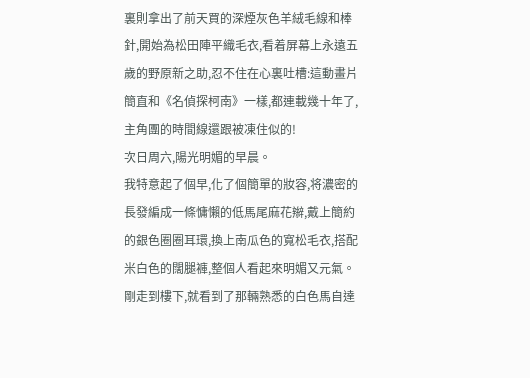裏則拿出了前天買的深煙灰色羊絨毛線和棒針,開始為松田陣平織毛衣,看着屏幕上永遠五歲的野原新之助,忍不住在心裏吐槽:這動畫片簡直和《名偵探柯南》一樣,都連載幾十年了,主角團的時間線還跟被凍住似的!
次日周六,陽光明媚的早晨。
我特意起了個早,化了個簡單的妝容,将濃密的長發編成一條慵懶的低馬尾麻花辮,戴上簡約的銀色圈圈耳環,換上南瓜色的寬松毛衣,搭配米白色的闊腿褲,整個人看起來明媚又元氣。
剛走到樓下,就看到了那輛熟悉的白色馬自達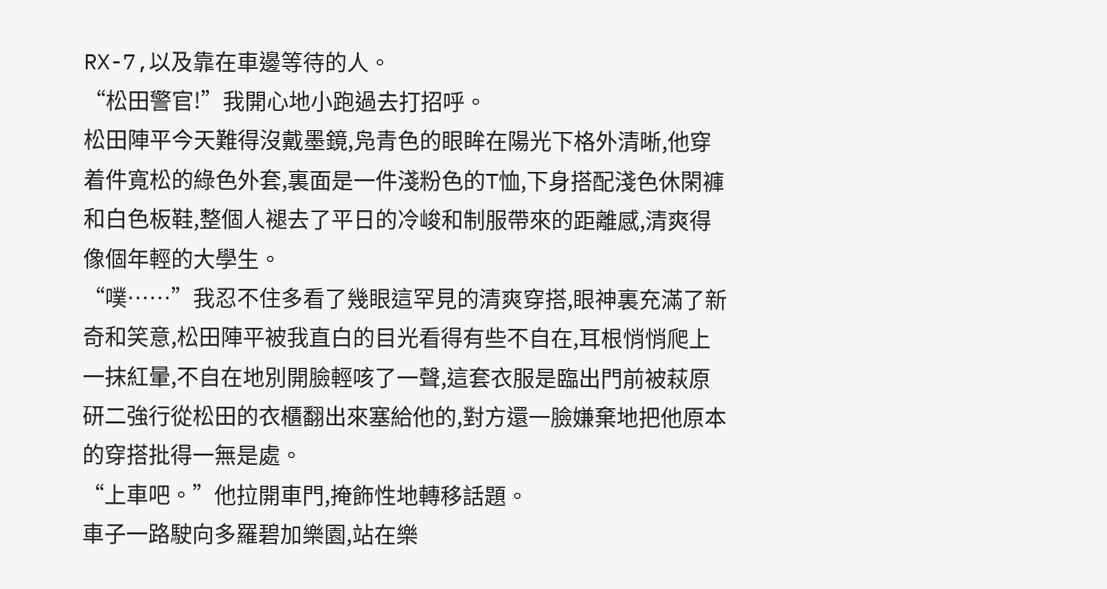RX-7,以及靠在車邊等待的人。
“松田警官!”我開心地小跑過去打招呼。
松田陣平今天難得沒戴墨鏡,凫青色的眼眸在陽光下格外清晰,他穿着件寬松的綠色外套,裏面是一件淺粉色的T恤,下身搭配淺色休閑褲和白色板鞋,整個人褪去了平日的冷峻和制服帶來的距離感,清爽得像個年輕的大學生。
“噗……”我忍不住多看了幾眼這罕見的清爽穿搭,眼神裏充滿了新奇和笑意,松田陣平被我直白的目光看得有些不自在,耳根悄悄爬上一抹紅暈,不自在地別開臉輕咳了一聲,這套衣服是臨出門前被萩原研二強行從松田的衣櫃翻出來塞給他的,對方還一臉嫌棄地把他原本的穿搭批得一無是處。
“上車吧。”他拉開車門,掩飾性地轉移話題。
車子一路駛向多羅碧加樂園,站在樂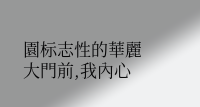園标志性的華麗大門前,我內心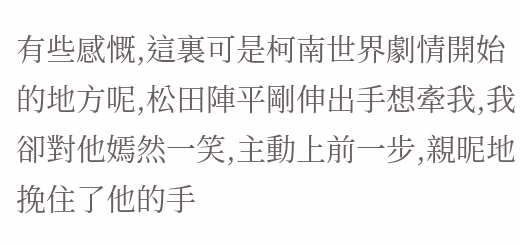有些感慨,這裏可是柯南世界劇情開始的地方呢,松田陣平剛伸出手想牽我,我卻對他嫣然一笑,主動上前一步,親昵地挽住了他的手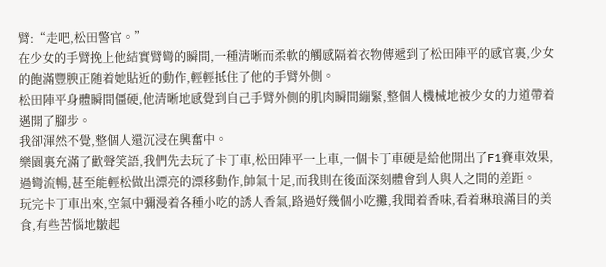臂:“走吧,松田警官。”
在少女的手臂挽上他結實臂彎的瞬間,一種清晰而柔軟的觸感隔着衣物傳遞到了松田陣平的感官裏,少女的飽滿豐腴正随着她貼近的動作,輕輕抵住了他的手臂外側。
松田陣平身體瞬間僵硬,他清晰地感覺到自己手臂外側的肌肉瞬間繃緊,整個人機械地被少女的力道帶着邁開了腳步。
我卻渾然不覺,整個人還沉浸在興奮中。
樂園裏充滿了歡聲笑語,我們先去玩了卡丁車,松田陣平一上車,一個卡丁車硬是給他開出了F1賽車效果,過彎流暢,甚至能輕松做出漂亮的漂移動作,帥氣十足,而我則在後面深刻體會到人與人之間的差距。
玩完卡丁車出來,空氣中彌漫着各種小吃的誘人香氣,路過好幾個小吃攤,我聞着香味,看着琳琅滿目的美食,有些苦惱地皺起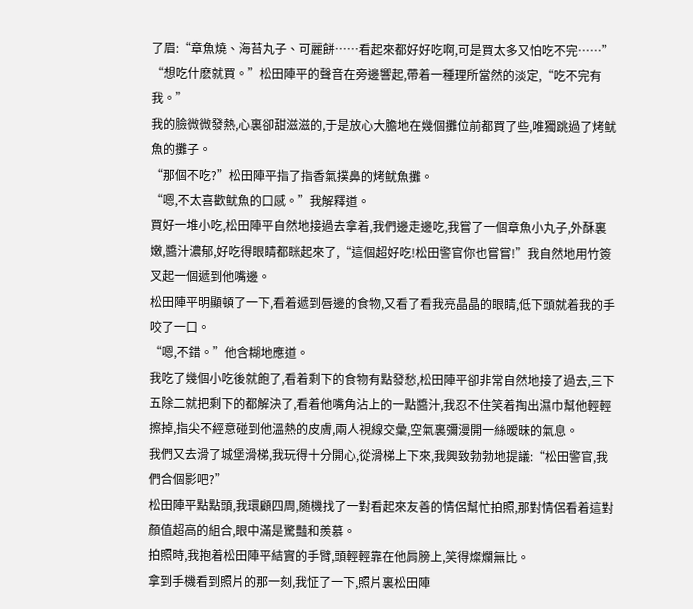了眉:“章魚燒、海苔丸子、可麗餅……看起來都好好吃啊,可是買太多又怕吃不完……”
“想吃什麽就買。”松田陣平的聲音在旁邊響起,帶着一種理所當然的淡定,“吃不完有我。”
我的臉微微發熱,心裏卻甜滋滋的,于是放心大膽地在幾個攤位前都買了些,唯獨跳過了烤鱿魚的攤子。
“那個不吃?”松田陣平指了指香氣撲鼻的烤鱿魚攤。
“嗯,不太喜歡鱿魚的口感。”我解釋道。
買好一堆小吃,松田陣平自然地接過去拿着,我們邊走邊吃,我嘗了一個章魚小丸子,外酥裏嫩,醬汁濃郁,好吃得眼睛都眯起來了,“這個超好吃!松田警官你也嘗嘗!”我自然地用竹簽叉起一個遞到他嘴邊。
松田陣平明顯頓了一下,看着遞到唇邊的食物,又看了看我亮晶晶的眼睛,低下頭就着我的手咬了一口。
“嗯,不錯。”他含糊地應道。
我吃了幾個小吃後就飽了,看着剩下的食物有點發愁,松田陣平卻非常自然地接了過去,三下五除二就把剩下的都解決了,看着他嘴角沾上的一點醬汁,我忍不住笑着掏出濕巾幫他輕輕擦掉,指尖不經意碰到他溫熱的皮膚,兩人視線交彙,空氣裏彌漫開一絲暧昧的氣息。
我們又去滑了城堡滑梯,我玩得十分開心,從滑梯上下來,我興致勃勃地提議:“松田警官,我們合個影吧?”
松田陣平點點頭,我環顧四周,随機找了一對看起來友善的情侶幫忙拍照,那對情侶看着這對顏值超高的組合,眼中滿是驚豔和羨慕。
拍照時,我抱着松田陣平結實的手臂,頭輕輕靠在他肩膀上,笑得燦爛無比。
拿到手機看到照片的那一刻,我怔了一下,照片裏松田陣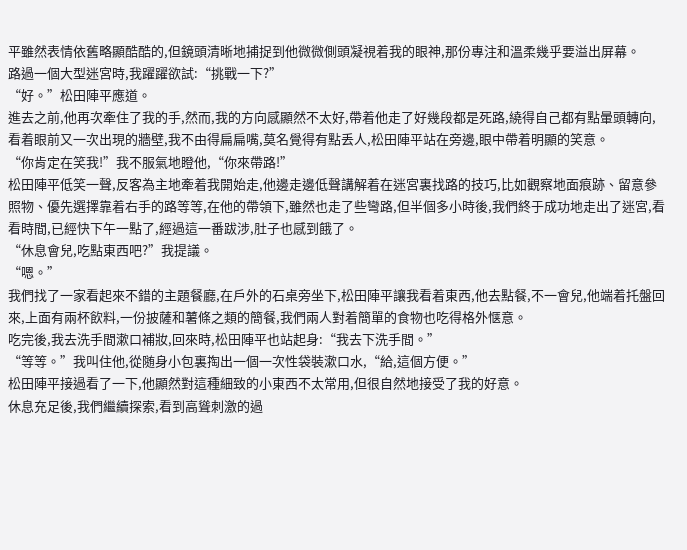平雖然表情依舊略顯酷酷的,但鏡頭清晰地捕捉到他微微側頭凝視着我的眼神,那份專注和溫柔幾乎要溢出屏幕。
路過一個大型迷宮時,我躍躍欲試:“挑戰一下?”
“好。”松田陣平應道。
進去之前,他再次牽住了我的手,然而,我的方向感顯然不太好,帶着他走了好幾段都是死路,繞得自己都有點暈頭轉向,看着眼前又一次出現的牆壁,我不由得扁扁嘴,莫名覺得有點丢人,松田陣平站在旁邊,眼中帶着明顯的笑意。
“你肯定在笑我!”我不服氣地瞪他,“你來帶路!”
松田陣平低笑一聲,反客為主地牽着我開始走,他邊走邊低聲講解着在迷宮裏找路的技巧,比如觀察地面痕跡、留意參照物、優先選擇靠着右手的路等等,在他的帶領下,雖然也走了些彎路,但半個多小時後,我們終于成功地走出了迷宮,看看時間,已經快下午一點了,經過這一番跋涉,肚子也感到餓了。
“休息會兒,吃點東西吧?”我提議。
“嗯。”
我們找了一家看起來不錯的主題餐廳,在戶外的石桌旁坐下,松田陣平讓我看着東西,他去點餐,不一會兒,他端着托盤回來,上面有兩杯飲料,一份披薩和薯條之類的簡餐,我們兩人對着簡單的食物也吃得格外惬意。
吃完後,我去洗手間漱口補妝,回來時,松田陣平也站起身:“我去下洗手間。”
“等等。”我叫住他,從随身小包裏掏出一個一次性袋裝漱口水,“給,這個方便。”
松田陣平接過看了一下,他顯然對這種細致的小東西不太常用,但很自然地接受了我的好意。
休息充足後,我們繼續探索,看到高聳刺激的過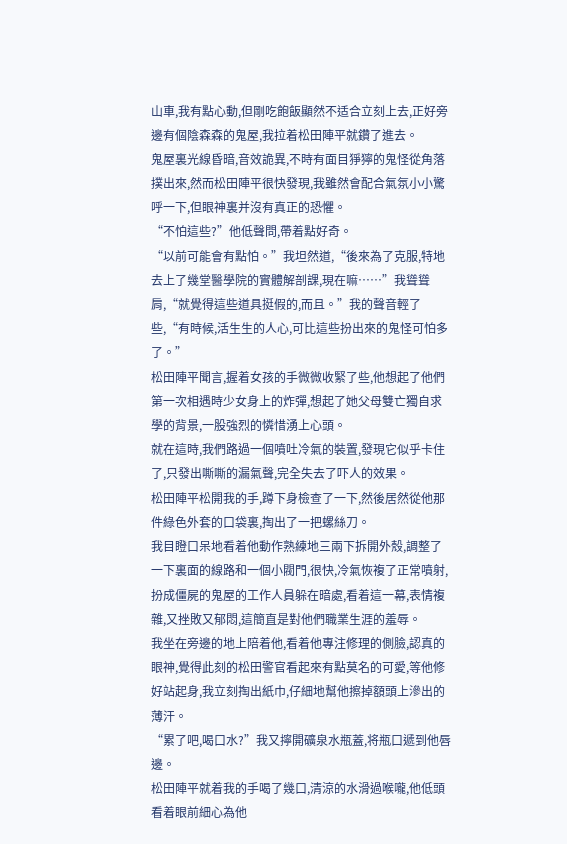山車,我有點心動,但剛吃飽飯顯然不适合立刻上去,正好旁邊有個陰森森的鬼屋,我拉着松田陣平就鑽了進去。
鬼屋裏光線昏暗,音效詭異,不時有面目猙獰的鬼怪從角落撲出來,然而松田陣平很快發現,我雖然會配合氣氛小小驚呼一下,但眼神裏并沒有真正的恐懼。
“不怕這些?”他低聲問,帶着點好奇。
“以前可能會有點怕。”我坦然道,“後來為了克服,特地去上了幾堂醫學院的實體解剖課,現在嘛……”我聳聳肩,“就覺得這些道具挺假的,而且。”我的聲音輕了些,“有時候,活生生的人心,可比這些扮出來的鬼怪可怕多了。”
松田陣平聞言,握着女孩的手微微收緊了些,他想起了他們第一次相遇時少女身上的炸彈,想起了她父母雙亡獨自求學的背景,一股強烈的憐惜湧上心頭。
就在這時,我們路過一個噴吐冷氣的裝置,發現它似乎卡住了,只發出嘶嘶的漏氣聲,完全失去了吓人的效果。
松田陣平松開我的手,蹲下身檢查了一下,然後居然從他那件綠色外套的口袋裏,掏出了一把螺絲刀。
我目瞪口呆地看着他動作熟練地三兩下拆開外殼,調整了一下裏面的線路和一個小閥門,很快,冷氣恢複了正常噴射,扮成僵屍的鬼屋的工作人員躲在暗處,看着這一幕,表情複雜,又挫敗又郁悶,這簡直是對他們職業生涯的羞辱。
我坐在旁邊的地上陪着他,看着他專注修理的側臉,認真的眼神,覺得此刻的松田警官看起來有點莫名的可愛,等他修好站起身,我立刻掏出紙巾,仔細地幫他擦掉額頭上滲出的薄汗。
“累了吧,喝口水?”我又擰開礦泉水瓶蓋,将瓶口遞到他唇邊。
松田陣平就着我的手喝了幾口,清涼的水滑過喉嚨,他低頭看着眼前細心為他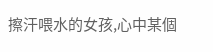擦汗喂水的女孩,心中某個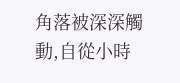角落被深深觸動,自從小時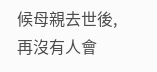候母親去世後,再沒有人會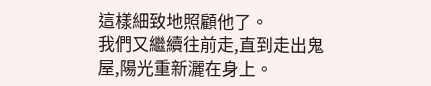這樣細致地照顧他了。
我們又繼續往前走,直到走出鬼屋,陽光重新灑在身上。